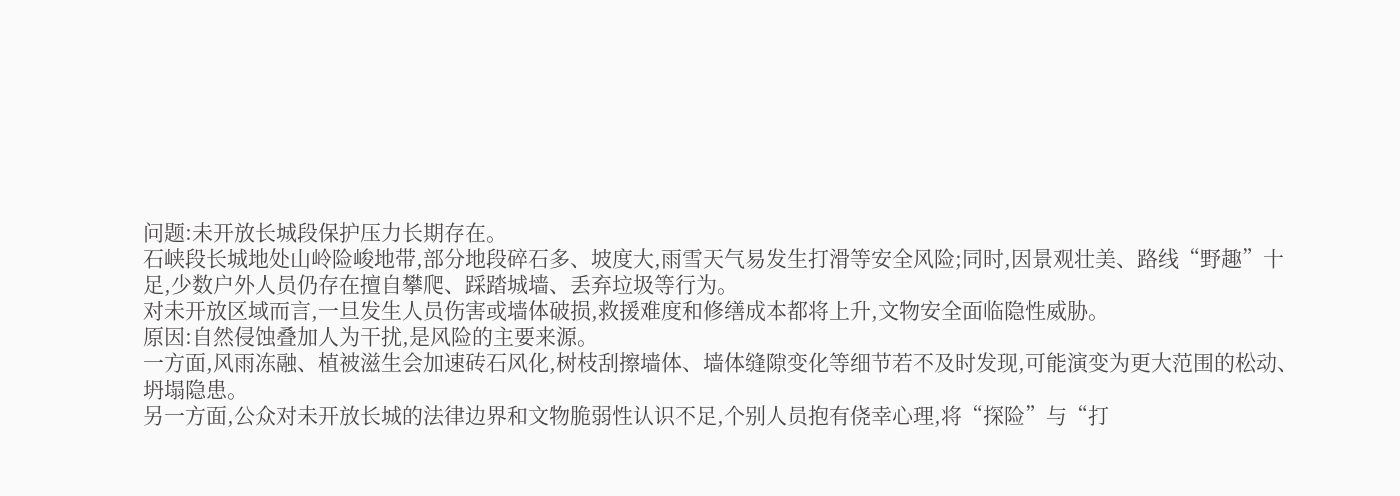问题:未开放长城段保护压力长期存在。
石峡段长城地处山岭险峻地带,部分地段碎石多、坡度大,雨雪天气易发生打滑等安全风险;同时,因景观壮美、路线“野趣”十足,少数户外人员仍存在擅自攀爬、踩踏城墙、丢弃垃圾等行为。
对未开放区域而言,一旦发生人员伤害或墙体破损,救援难度和修缮成本都将上升,文物安全面临隐性威胁。
原因:自然侵蚀叠加人为干扰,是风险的主要来源。
一方面,风雨冻融、植被滋生会加速砖石风化,树枝刮擦墙体、墙体缝隙变化等细节若不及时发现,可能演变为更大范围的松动、坍塌隐患。
另一方面,公众对未开放长城的法律边界和文物脆弱性认识不足,个别人员抱有侥幸心理,将“探险”与“打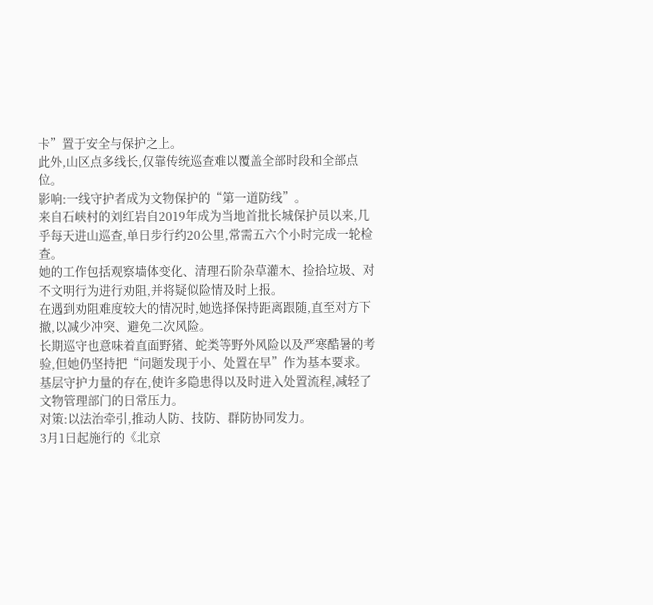卡”置于安全与保护之上。
此外,山区点多线长,仅靠传统巡查难以覆盖全部时段和全部点位。
影响:一线守护者成为文物保护的“第一道防线”。
来自石峡村的刘红岩自2019年成为当地首批长城保护员以来,几乎每天进山巡查,单日步行约20公里,常需五六个小时完成一轮检查。
她的工作包括观察墙体变化、清理石阶杂草灌木、捡拾垃圾、对不文明行为进行劝阻,并将疑似险情及时上报。
在遇到劝阻难度较大的情况时,她选择保持距离跟随,直至对方下撤,以减少冲突、避免二次风险。
长期巡守也意味着直面野猪、蛇类等野外风险以及严寒酷暑的考验,但她仍坚持把“问题发现于小、处置在早”作为基本要求。
基层守护力量的存在,使许多隐患得以及时进入处置流程,减轻了文物管理部门的日常压力。
对策:以法治牵引,推动人防、技防、群防协同发力。
3月1日起施行的《北京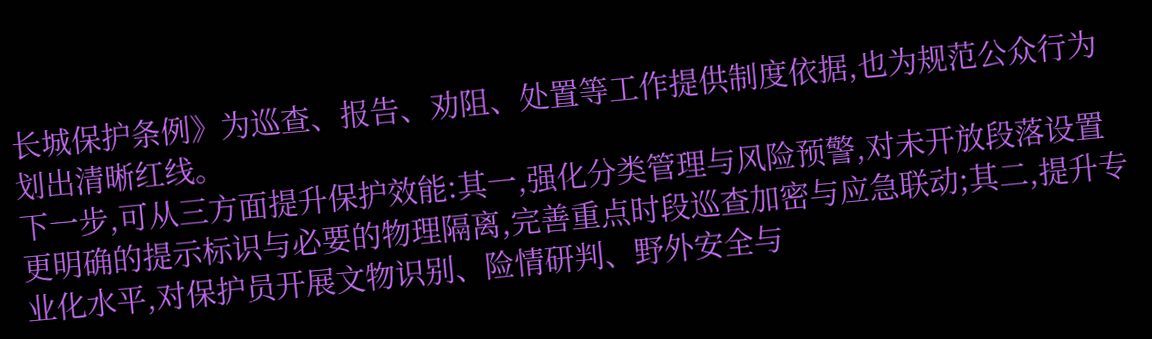长城保护条例》为巡查、报告、劝阻、处置等工作提供制度依据,也为规范公众行为划出清晰红线。
下一步,可从三方面提升保护效能:其一,强化分类管理与风险预警,对未开放段落设置更明确的提示标识与必要的物理隔离,完善重点时段巡查加密与应急联动;其二,提升专业化水平,对保护员开展文物识别、险情研判、野外安全与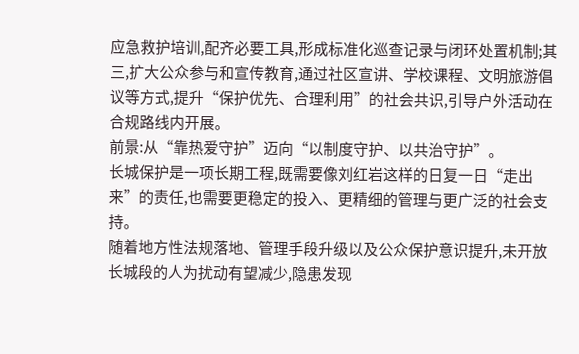应急救护培训,配齐必要工具,形成标准化巡查记录与闭环处置机制;其三,扩大公众参与和宣传教育,通过社区宣讲、学校课程、文明旅游倡议等方式,提升“保护优先、合理利用”的社会共识,引导户外活动在合规路线内开展。
前景:从“靠热爱守护”迈向“以制度守护、以共治守护”。
长城保护是一项长期工程,既需要像刘红岩这样的日复一日“走出来”的责任,也需要更稳定的投入、更精细的管理与更广泛的社会支持。
随着地方性法规落地、管理手段升级以及公众保护意识提升,未开放长城段的人为扰动有望减少,隐患发现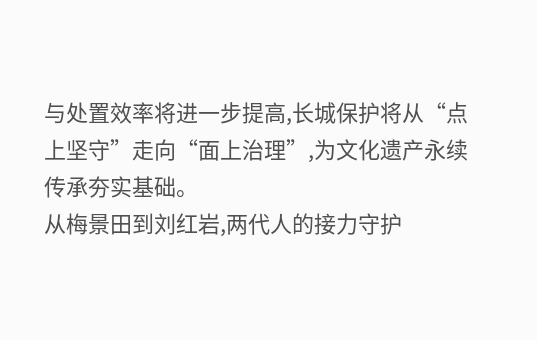与处置效率将进一步提高,长城保护将从“点上坚守”走向“面上治理”,为文化遗产永续传承夯实基础。
从梅景田到刘红岩,两代人的接力守护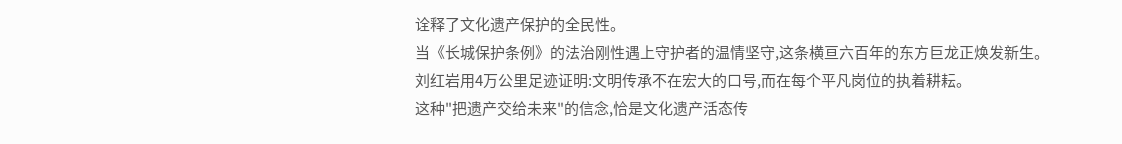诠释了文化遗产保护的全民性。
当《长城保护条例》的法治刚性遇上守护者的温情坚守,这条横亘六百年的东方巨龙正焕发新生。
刘红岩用4万公里足迹证明:文明传承不在宏大的口号,而在每个平凡岗位的执着耕耘。
这种"把遗产交给未来"的信念,恰是文化遗产活态传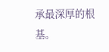承最深厚的根基。